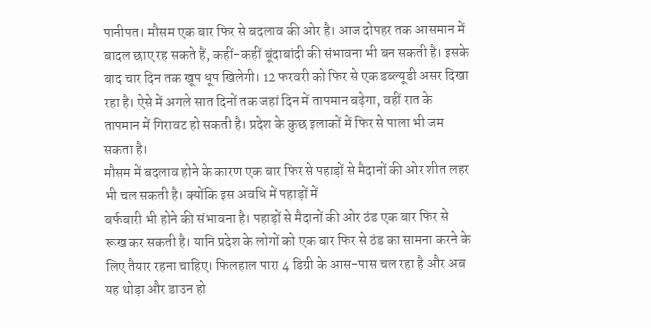पानीपत। मौसम एक बार फिर से बदलाव की ओर है। आज दोपहर तक आसमान में बादल छाए रह सकते हैं, कहीं-कहीं बूंदाबांदी की संभावना भी बन सकती है। इसके बाद चार दिन तक खूप धूप खिलेगी। 12 फरवरी को फिर से एक डब्ल्यूडी असर दिखा रहा है। ऐसे में अगले सात दिनों तक जहां दिन में तापमान बढ़ेगा, वहीं रात के तापमान में गिरावट हो सकती है। प्रदेश के कुछ इलाकों में फिर से पाला भी जम सकता है।
मौसम में बदलाव होने के कारण एक बार फिर से पहाड़ों से मैदानों की ओर शीत लहर भी चल सकती है। क्योंकि इस अवधि में पहाड़ों में
बर्फबारी भी होने की संभावना है। पहाड़ों से मैदानों की ओर ठंड एक बार फिर से रूख कर सकती है। यानि प्रदेश के लोगों को एक बार फिर से ठंड का सामना करने के लिए तैयार रहना चाहिए। फिलहाल पारा 4 डिग्री के आस-पास चल रहा है और अब यह थोड़ा और डाउन हो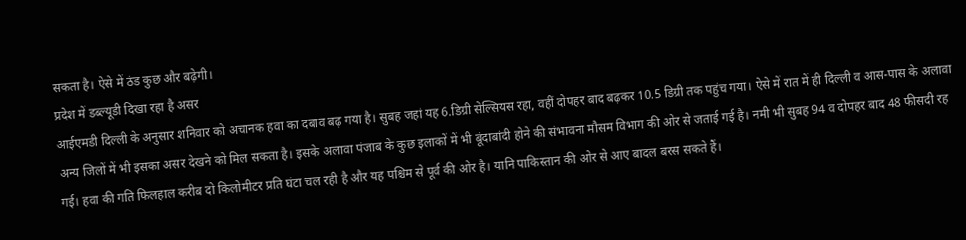सकता है। ऐसे में ठंड कुछ और बढ़ेगी।
प्रदेश में डब्ल्यूडी दिखा रहा है असर
आईएमडी दिल्ली के अनुसार शनिवार को अचानक हवा का दबाव बढ़ गया है। सुबह जहां यह 6.डिग्री सेल्सियस रहा, वहीं दोपहर बाद बढ़कर 10.5 डिग्री तक पहुंच गया। ऐसे में रात में ही दिल्ली व आस-पास के अलावा अन्य जिलों में भी इसका असर देखने को मिल सकता है। इसके अलावा पंजाब के कुछ इलाकों में भी बूंदाबांदी होने की संभावना मौसम विभाग की ओर से जताई गई है। नमी भी सुबह 94 व दोपहर बाद 48 फीसदी रह गई। हवा की गति फिलहाल करीब दो किलोमीटर प्रति घंटा चल रही है और यह पश्चिम से पूर्व की ओर है। यानि पाकिस्तान की ओर से आए बादल बरस सकते हैं।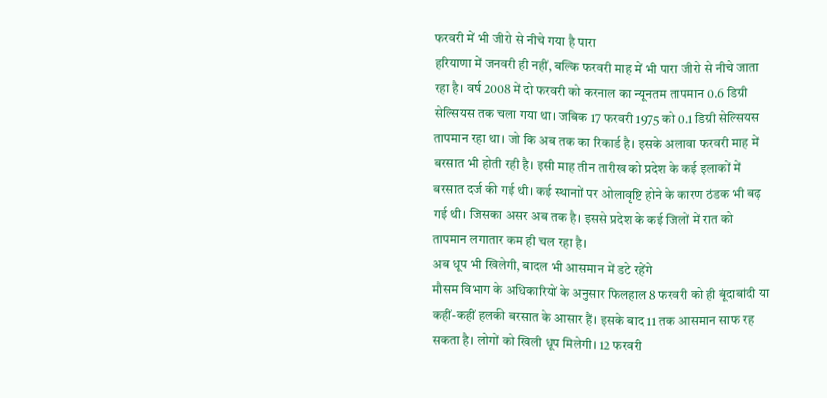फरवरी में भी जीरो से नीचे गया है पारा
हरियाणा में जनवरी ही नहीं, बल्कि फरवरी माह में भी पारा जीरो से नीचे जाता रहा है। वर्ष 2008 में दो फरवरी को करनाल का न्यूनतम तापमान 0.6 डिग्री सेल्सियस तक चला गया था। जबिक 17 फरवरी 1975 को 0.1 डिग्री सेल्सियस तापमान रहा था। जो कि अब तक का रिकार्ड है। इसके अलावा फरवरी माह में बरसात भी होती रही है। इसी माह तीन तारीख को प्रदेश के कई इलाकों में बरसात दर्ज की गई थी। कई स्थानाों पर ओलावृष्टि होने के कारण ठंडक भी बढ़ गई थी। जिसका असर अब तक है। इससे प्रदेश के कई जिलों में रात को तापमान लगातार कम ही चल रहा है।
अब धूप भी खिलेगी, बादल भी आसमान में डटे रहेंगे
मौसम विभाग के अधिकारियों के अनुसार फिलहाल 8 फरवरी को ही बूंदाबांदी या कहीं-कहीं हलकी बरसात के आसार हैं। इसके बाद 11 तक आसमान साफ रह सकता है। लोगों को खिली धूप मिलेगी। 12 फरवरी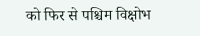को फिर से पश्चिम विक्षोभ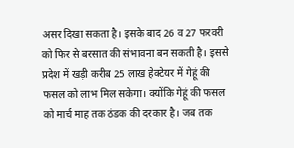असर दिखा सकता है। इसके बाद 26 व 27 फरवरी को फिर से बरसात की संभावना बन सकती है। इससे प्रदेश में खड़ी करीब 25 लाख हेक्टेयर में गेहूं की फसल को लाभ मिल सकेगा। क्योंकि गेहूं की फसल को मार्च माह तक ठंडक की दरकार है। जब तक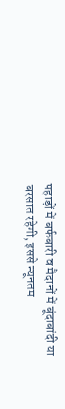पहाड़ों में बर्फबारी व मैदानों में बूंदाबांदी या बरसात रहेगी, इससे न्यूनतम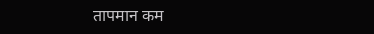तापमान कम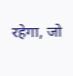रहेगा, जो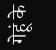गेहूं के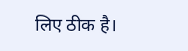लिए ठीक है।